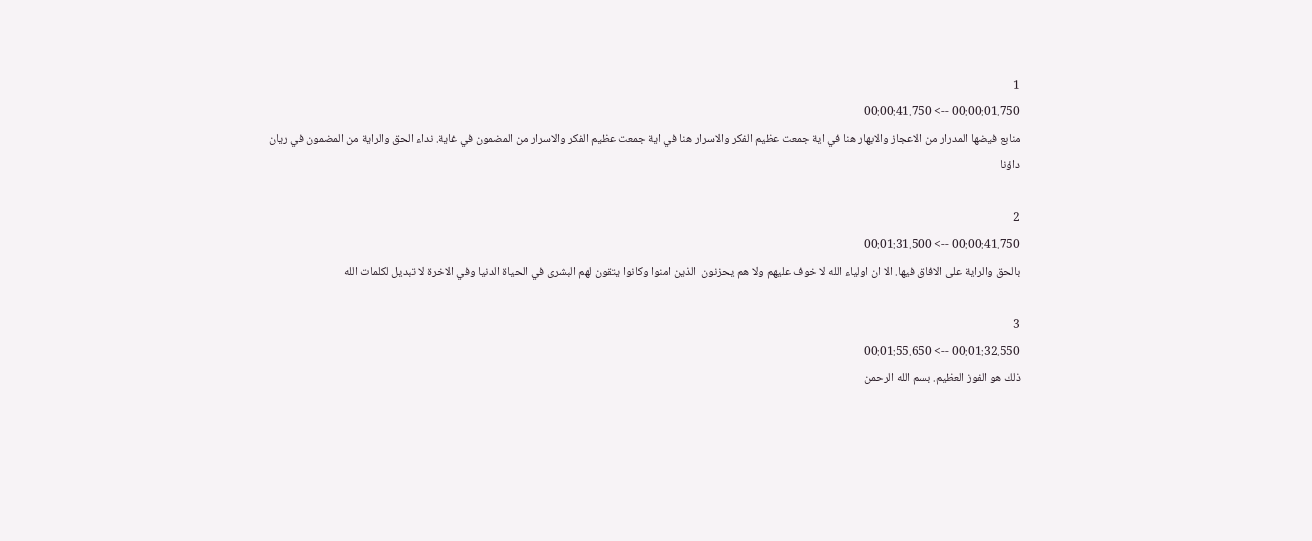1
00:00:01.750 --> 00:00:41.750
منابع فيضها المدرار من الاعجاز والابهار هنا في اية جمعت عظيم الفكر والاسرار هنا في اية جمعت عظيم الفكر والاسرار من المضمون في غاية. نداء الحق والراية من المضمون في ريان داؤنا

2
00:00:41.750 --> 00:01:31.500
بالحق والراية على الافاق فيها. الا ان اولياء الله لا خوف عليهم ولا هم يحزنون  الذين امنوا وكانوا يتقون لهم البشرى في الحياة الدنيا وفي الاخرة لا تبديل لكلمات الله

3
00:01:32.550 --> 00:01:55.650
ذلك هو الفوز العظيم. بسم الله الرحمن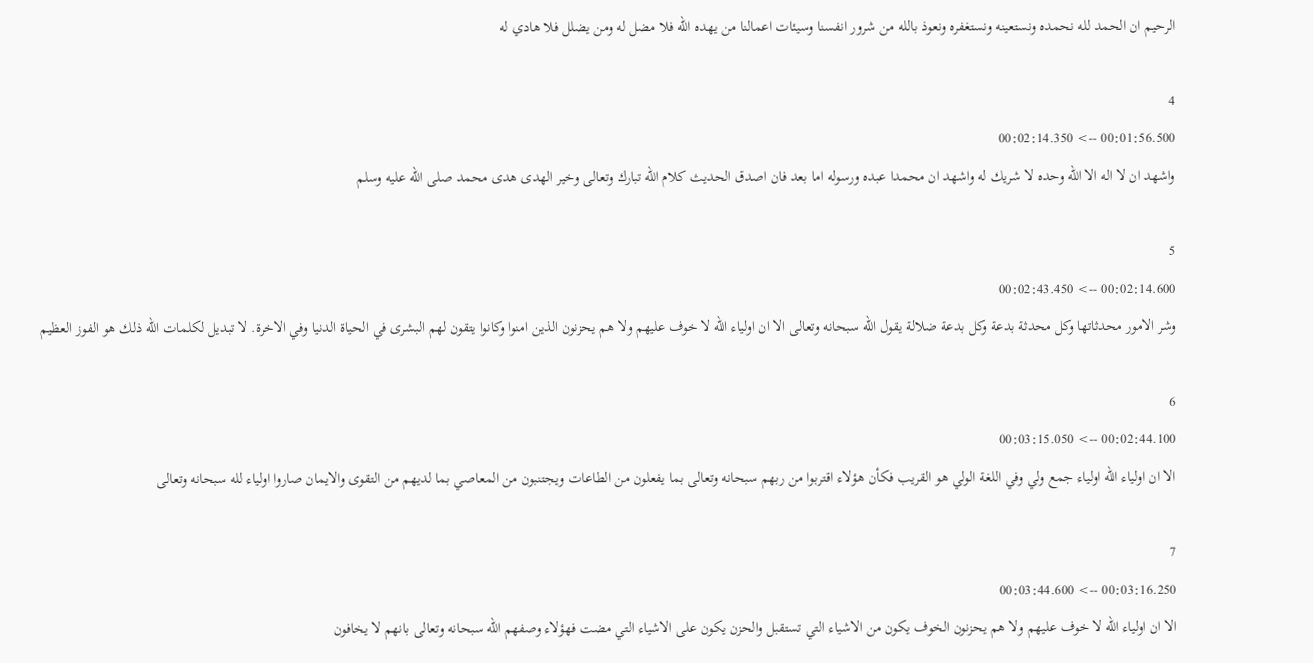الرحيم ان الحمد لله نحمده ونستعينه ونستغفره ونعوذ بالله من شرور انفسنا وسيئات اعمالنا من يهده الله فلا مضل له ومن يضلل فلا هادي له

4
00:01:56.500 --> 00:02:14.350
واشهد ان لا اله الا الله وحده لا شريك له واشهد ان محمدا عبده ورسوله اما بعد فان اصدق الحديث كلام الله تبارك وتعالى وخير الهدى هدى محمد صلى الله عليه وسلم

5
00:02:14.600 --> 00:02:43.450
وشر الامور محدثاتها وكل محدثة بدعة وكل بدعة ضلالة يقول الله سبحانه وتعالى الا ان اولياء الله لا خوف عليهم ولا هم يحزنون الذين امنوا وكانوا يتقون لهم البشرى في الحياة الدنيا وفي الاخرة. لا تبديل لكلمات الله ذلك هو الفوز العظيم

6
00:02:44.100 --> 00:03:15.050
الا ان اولياء الله اولياء جمع ولي وفي اللغة الولي هو القريب فكأن هؤلاء اقتربوا من ربهم سبحانه وتعالى بما يفعلون من الطاعات ويجتنبون من المعاصي بما لديهم من التقوى والايمان صاروا اولياء لله سبحانه وتعالى

7
00:03:16.250 --> 00:03:44.600
الا ان اولياء الله لا خوف عليهم ولا هم يحزنون الخوف يكون من الاشياء التي تستقبل والحزن يكون على الاشياء التي مضت فهؤلاء وصفهم الله سبحانه وتعالى بانهم لا يخافون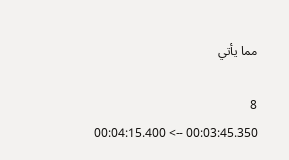مما يأتي

8
00:03:45.350 --> 00:04:15.400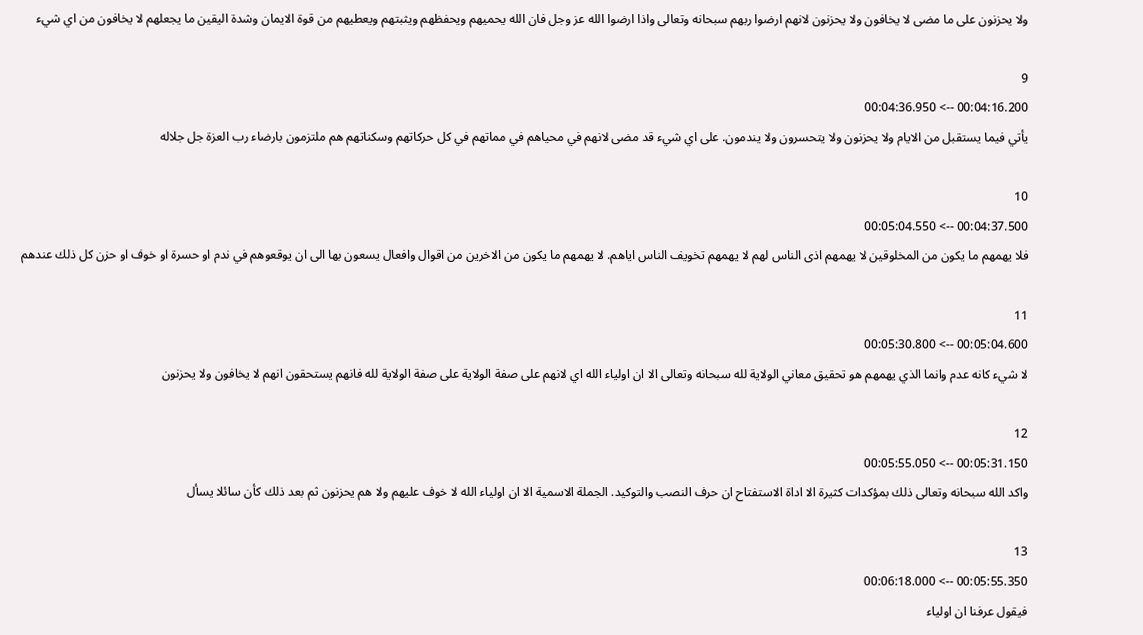ولا يحزنون على ما مضى لا يخافون ولا يحزنون لانهم ارضوا ربهم سبحانه وتعالى واذا ارضوا الله عز وجل فان الله يحميهم ويحفظهم ويثبتهم ويعطيهم من قوة الايمان وشدة اليقين ما يجعلهم لا يخافون من اي شيء

9
00:04:16.200 --> 00:04:36.950
يأتي فيما يستقبل من الايام ولا يحزنون ولا يتحسرون ولا يندمون. على اي شيء قد مضى لانهم في محياهم في مماتهم في كل حركاتهم وسكناتهم هم ملتزمون بارضاء رب العزة جل جلاله

10
00:04:37.500 --> 00:05:04.550
فلا يهمهم ما يكون من المخلوقين لا يهمهم اذى الناس لهم لا يهمهم تخويف الناس اياهم. لا يهمهم ما يكون من الاخرين من اقوال وافعال يسعون بها الى ان يوقعوهم في ندم او حسرة او خوف او حزن كل ذلك عندهم

11
00:05:04.600 --> 00:05:30.800
لا شيء كانه عدم وانما الذي يهمهم هو تحقيق معاني الولاية لله سبحانه وتعالى الا ان اولياء الله اي لانهم على صفة الولاية على صفة الولاية لله فانهم يستحقون انهم لا يخافون ولا يحزنون

12
00:05:31.150 --> 00:05:55.050
واكد الله سبحانه وتعالى ذلك بمؤكدات كثيرة الا اداة الاستفتاح ان حرف النصب والتوكيد. الجملة الاسمية الا ان اولياء الله لا خوف عليهم ولا هم يحزنون ثم بعد ذلك كأن سائلا يسأل

13
00:05:55.350 --> 00:06:18.000
فيقول عرفنا ان اولياء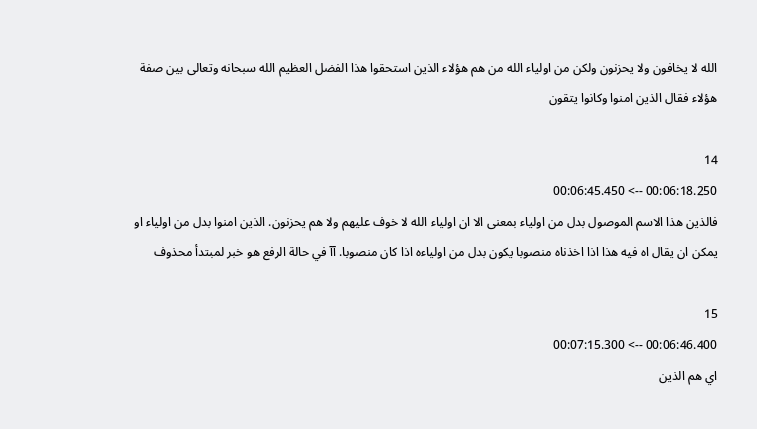الله لا يخافون ولا يحزنون ولكن من اولياء الله من هم هؤلاء الذين استحقوا هذا الفضل العظيم الله سبحانه وتعالى بين صفة هؤلاء فقال الذين امنوا وكانوا يتقون

14
00:06:18.250 --> 00:06:45.450
فالذين هذا الاسم الموصول بدل من اولياء بمعنى الا ان اولياء الله لا خوف عليهم ولا هم يحزنون. الذين امنوا بدل من اولياء او يمكن ان يقال اه فيه هذا اذا اخذناه منصوبا يكون بدل من اولياءه اذا كان منصوبا. آآ في حالة الرفع هو خبر لمبتدأ محذوف

15
00:06:46.400 --> 00:07:15.300
اي هم الذين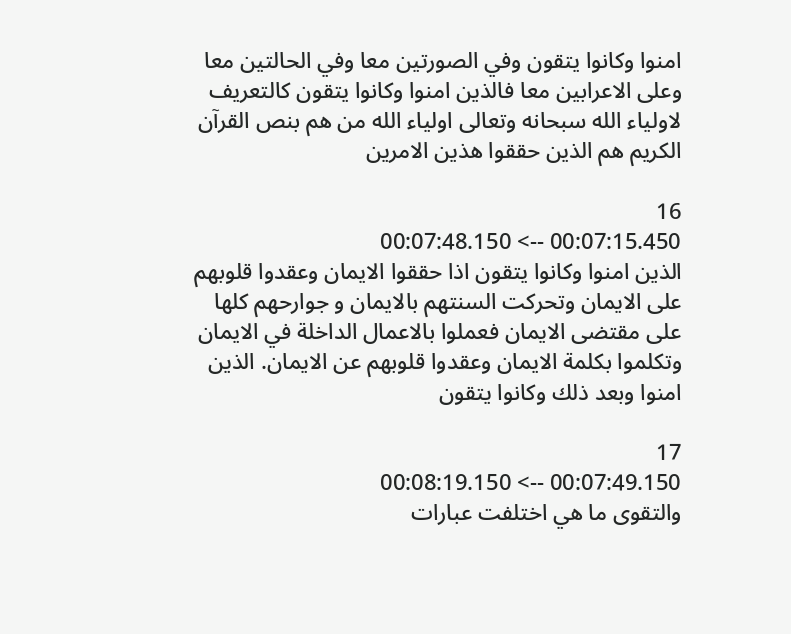امنوا وكانوا يتقون وفي الصورتين معا وفي الحالتين معا وعلى الاعرابين معا فالذين امنوا وكانوا يتقون كالتعريف لاولياء الله سبحانه وتعالى اولياء الله من هم بنص القرآن الكريم هم الذين حققوا هذين الامرين

16
00:07:15.450 --> 00:07:48.150
الذين امنوا وكانوا يتقون اذا حققوا الايمان وعقدوا قلوبهم على الايمان وتحركت السنتهم بالايمان و جوارحهم كلها على مقتضى الايمان فعملوا بالاعمال الداخلة في الايمان وتكلموا بكلمة الايمان وعقدوا قلوبهم عن الايمان. الذين امنوا وبعد ذلك وكانوا يتقون

17
00:07:49.150 --> 00:08:19.150
والتقوى ما هي اختلفت عبارات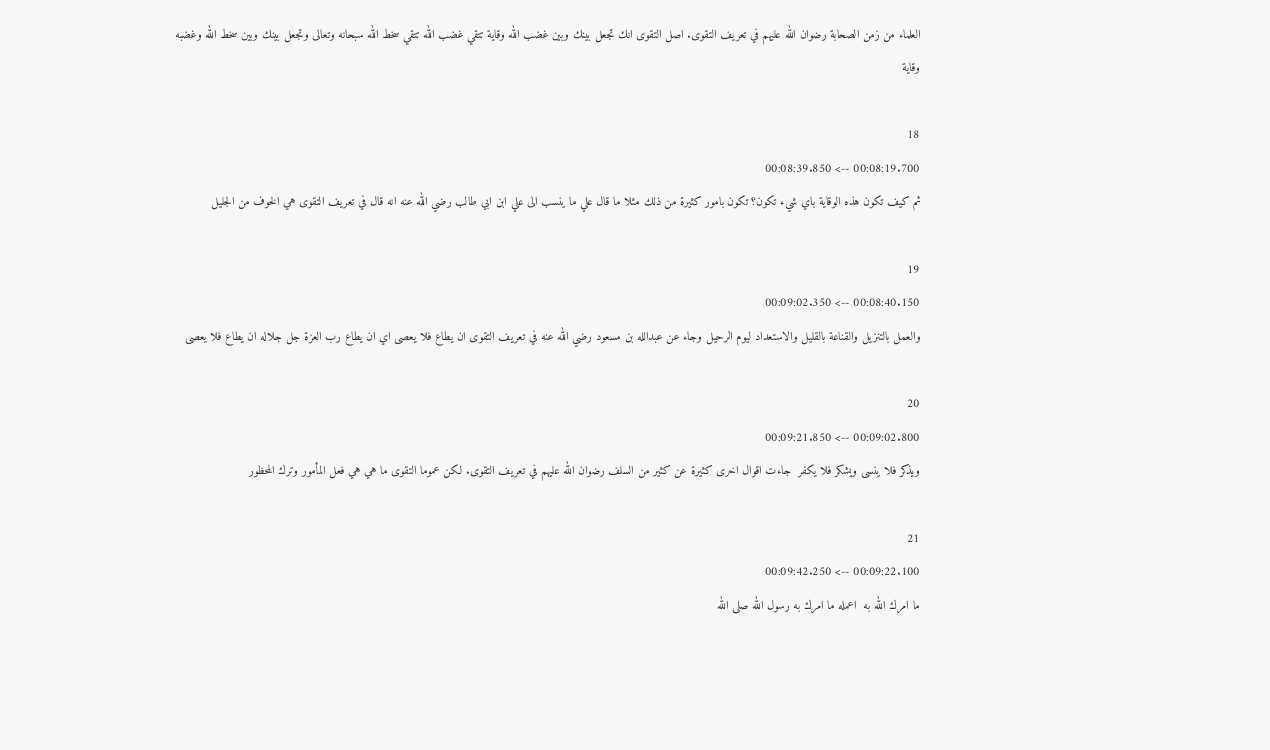العلماء من زمن الصحابة رضوان الله عليهم في تعريف التقوى. اصل التقوى انك تجعل بينك وبين غضب الله وقاية تتقي غضب الله تتقي سخط الله سبحانه وتعالى وتجعل بينك وبين سخط الله وغضبه وقاية

18
00:08:19.700 --> 00:08:39.850
ثم كيف تكون هذه الوقاية باي شيء تكون؟ تكون بامور كثيرة من ذلك مثلا ما قال علي ما ينسب الى علي ابن ابي طالب رضي الله عنه انه قال في تعريف التقوى هي الخوف من الجليل

19
00:08:40.150 --> 00:09:02.350
والعمل بالتنزيل والقناعة بالقليل والاستعداد ليوم الرحيل وجاء عن عبدالله بن مسعود رضي الله عنه في تعريف التقوى ان يطاع فلا يعصى اي ان يطاع رب العزة جل جلاله ان يطاع فلا يعصى

20
00:09:02.800 --> 00:09:21.850
ويذكر فلا ينسى ويشكر فلا يكفر  جاءت اقوال اخرى كثيرة عن كثير من السلف رضوان الله عليهم في تعريف التقوى. لكن عموما التقوى ما هي هي فعل المأمور وترك المحظور

21
00:09:22.100 --> 00:09:42.250
ما امرك الله به  اعمله ما امرك به رسول الله صلى الله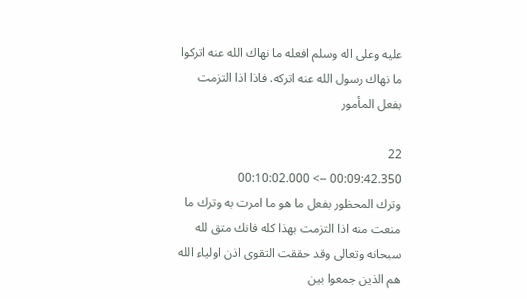عليه وعلى اله وسلم افعله ما نهاك الله عنه اتركوا ما نهاك رسول الله عنه اتركه. فاذا اذا التزمت بفعل المأمور

22
00:09:42.350 --> 00:10:02.000
وترك المحظور بفعل ما هو ما امرت به وترك ما منعت منه اذا التزمت بهذا كله فانك متق لله سبحانه وتعالى وقد حققت التقوى اذن اولياء الله هم الذين جمعوا بين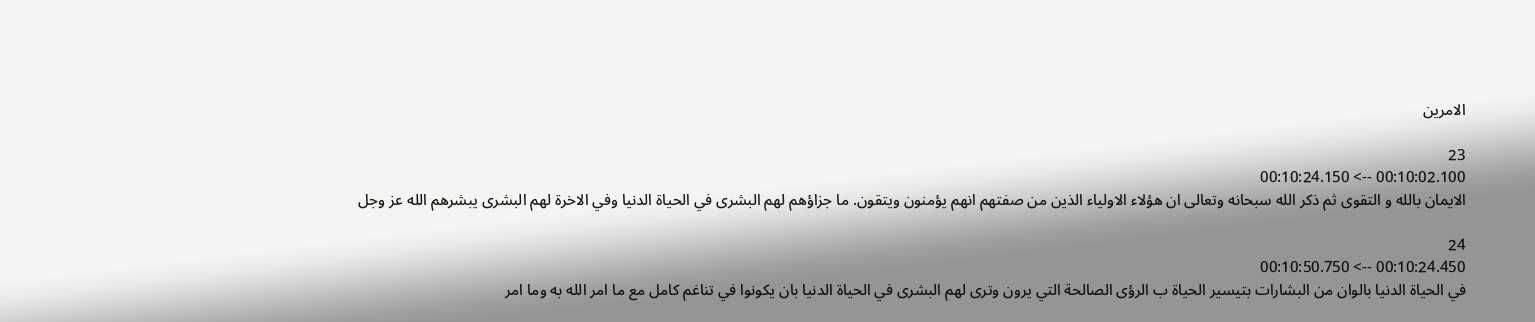الامرين

23
00:10:02.100 --> 00:10:24.150
الايمان بالله و التقوى ثم ذكر الله سبحانه وتعالى ان هؤلاء الاولياء الذين من صفتهم انهم يؤمنون ويتقون. ما جزاؤهم لهم البشرى في الحياة الدنيا وفي الاخرة لهم البشرى يبشرهم الله عز وجل

24
00:10:24.450 --> 00:10:50.750
في الحياة الدنيا بالوان من البشارات بتيسير الحياة ب الرؤى الصالحة التي يرون وترى لهم البشرى في الحياة الدنيا بان يكونوا في تناغم كامل مع ما امر الله به وما امر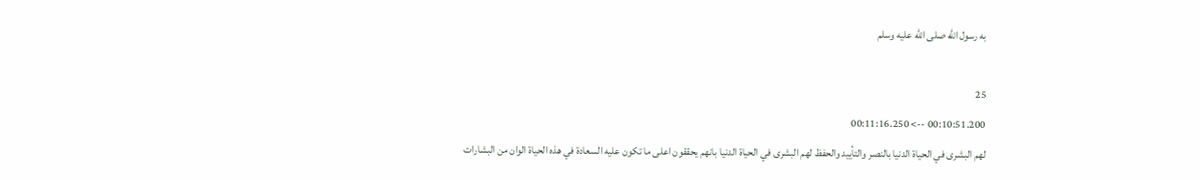به رسول الله صلى الله عليه وسلم

25
00:10:51.200 --> 00:11:16.250
لهم البشرى في الحياة الدنيا بالنصر والتأييد والحفظ لهم البشرى في الحياة الدنيا بانهم يحققون اعلى ما تكون عليه السعادة في هذه الحياة الوان من البشارات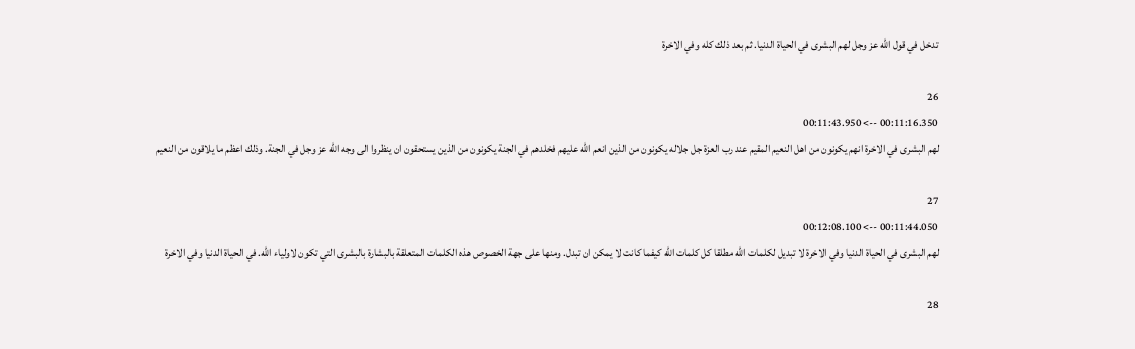تدخل في قول الله عز وجل لهم البشرى في الحياة الدنيا. ثم بعد ذلك كله وفي الاخرة

26
00:11:16.350 --> 00:11:43.950
لهم البشرى في الاخرة انهم يكونون من اهل النعيم المقيم عند رب العزة جل جلاله يكونون من الذين انعم الله عليهم فخلدهم في الجنة يكونون من الذين يستحقون ان ينظروا الى وجه الله عز وجل في الجنة. وذلك اعظم ما يلاقون من النعيم

27
00:11:44.050 --> 00:12:08.100
لهم البشرى في الحياة الدنيا وفي الاخرة لا تبديل لكلمات الله مطلقا كل كلمات الله كيفما كانت لا يمكن ان تبدل. ومنها على جهة الخصوص هذه الكلمات المتعلقة بالبشارة بالبشرى التي تكون لاولياء الله. في الحياة الدنيا وفي الاخرة

28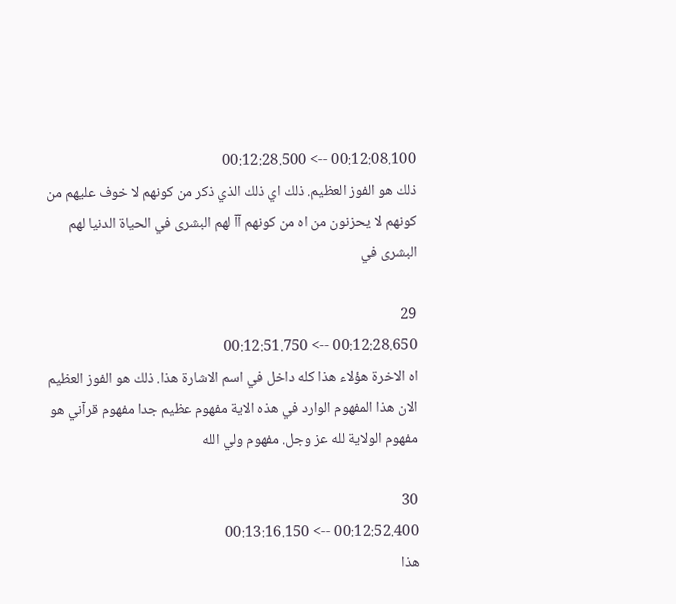00:12:08.100 --> 00:12:28.500
ذلك هو الفوز العظيم. ذلك اي ذلك الذي ذكر من كونهم لا خوف عليهم من كونهم لا يحزنون من اه من كونهم آآ لهم البشرى في الحياة الدنيا لهم البشرى في

29
00:12:28.650 --> 00:12:51.750
اه الاخرة هؤلاء هذا كله داخل في اسم الاشارة هذا. ذلك هو الفوز العظيم الان هذا المفهوم الوارد في هذه الاية مفهوم عظيم جدا مفهوم قرآني هو مفهوم الولاية لله عز وجل. مفهوم ولي الله

30
00:12:52.400 --> 00:13:16.150
هذا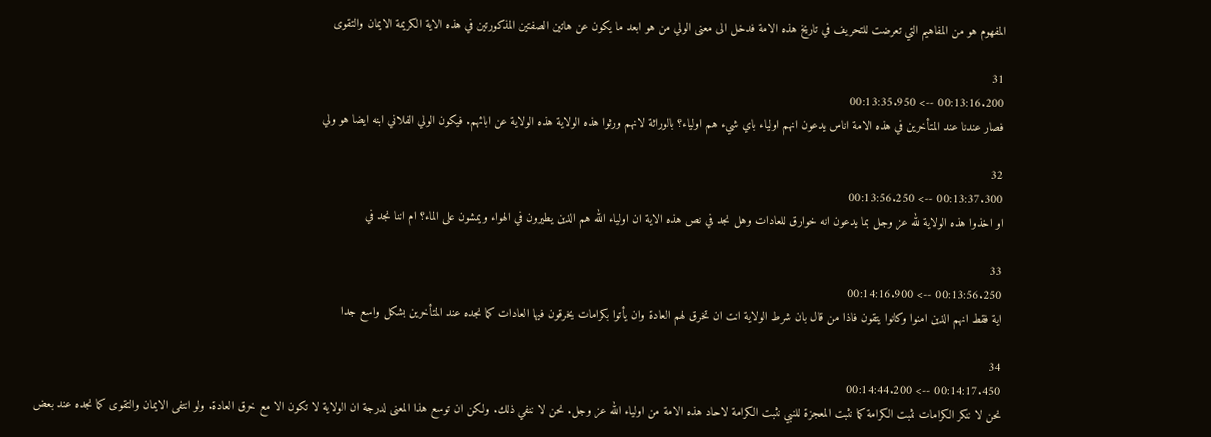المفهوم هو من المفاهيم التي تعرضت للتحريف في تاريخ هذه الامة فدخل الى معنى الولي من هو ابعد ما يكون عن هاتين الصفتين المذكورتين في هذه الاية الكريمة الايمان والتقوى

31
00:13:16.200 --> 00:13:35.950
فصار عندنا عند المتأخرين في هذه الامة اناس يدعون انهم اولياء باي شيء هم اولياء؟ بالوراثة لانهم ورثوا هذه الولاية هذه الولاية عن ابائهم. فيكون الولي الفلاني ابنه ايضا هو ولي

32
00:13:37.300 --> 00:13:56.250
او اخذوا هذه الولاية لله عز وجل بما يدعون انه خوارق للعادات وهل نجد في نص هذه الاية ان اولياء الله هم الذين يطيرون في الهواء ويمشون على الماء؟ ام اننا نجد في

33
00:13:56.250 --> 00:14:16.900
اية فقط انهم الذين امنوا وكانوا يتقون فاذا من قال بان شرط الولاية انت ان تخرق لهم العادة وان يأتوا بكرامات يخرقون فيها العادات كما نجده عند المتأخرين بشكل واسع جدا

34
00:14:17.450 --> 00:14:44.200
نحن لا ننكر الكرامات نثبت الكرامة كما نثبت المعجزة للنبي نثبت الكرامة لاحاد هذه الامة من اولياء الله عز وجل. نحن لا ننفي ذلك. ولكن ان توسع هذا المعنى لدرجة ان الولاية لا تكون الا مع خرق العادة. ولو انتفى الايمان والتقوى كما نجده عند بعض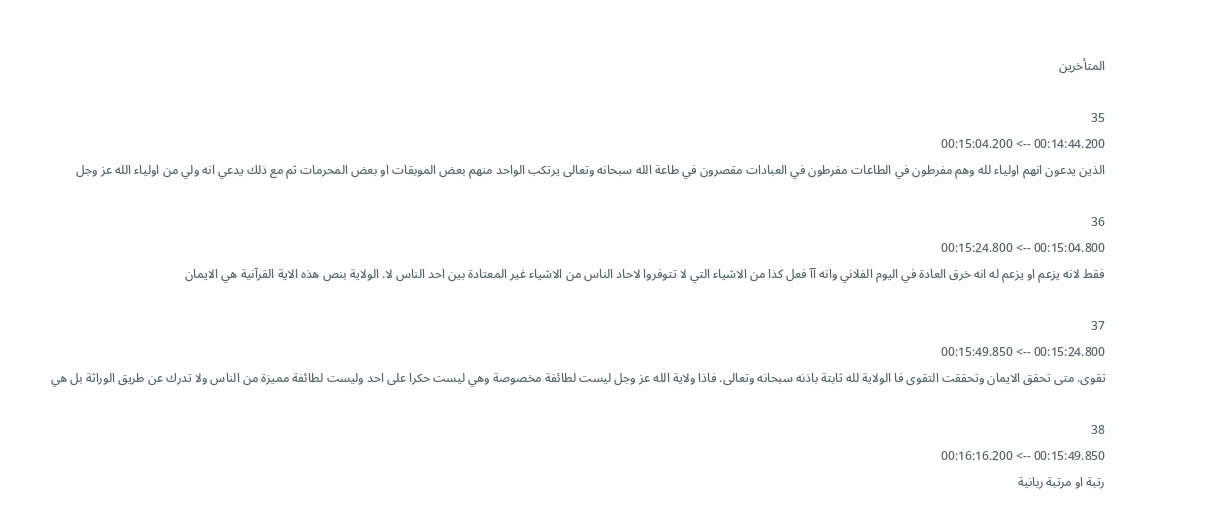المتأخرين

35
00:14:44.200 --> 00:15:04.200
الذين يدعون انهم اولياء لله وهم مفرطون في الطاعات مفرطون في العبادات مقصرون في طاعة الله سبحانه وتعالى يرتكب الواحد منهم بعض الموبقات او بعض المحرمات ثم مع ذلك يدعي انه ولي من اولياء الله عز وجل

36
00:15:04.800 --> 00:15:24.800
فقط لانه يزعم او يزعم له انه خرق العادة في اليوم الفلاني وانه آآ فعل كذا من الاشياء التي لا تتوفروا لاحاد الناس من الاشياء غير المعتادة بين احد الناس لا. الولاية بنص هذه الاية القرآنية هي الايمان

37
00:15:24.800 --> 00:15:49.850
تقوى. متى تحقق الايمان وتحققت التقوى فا الولاية لله ثابتة باذنه سبحانه وتعالى. فاذا ولاية الله عز وجل ليست لطائفة مخصوصة وهي ليست حكرا على احد وليست لطائفة مميزة من الناس ولا تدرك عن طريق الوراثة بل هي

38
00:15:49.850 --> 00:16:16.200
رتبة او مرتبة ربانية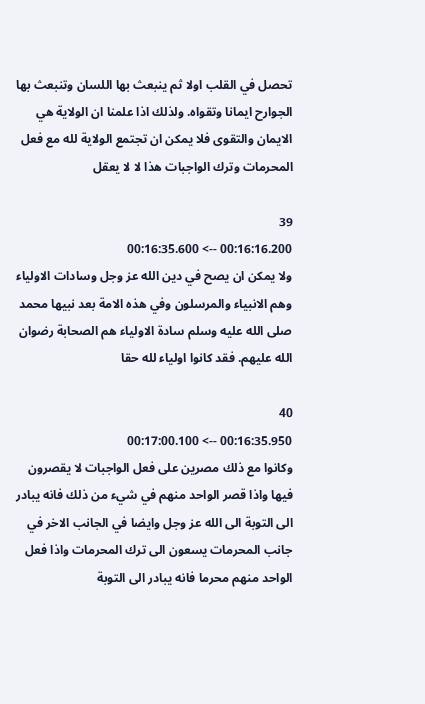تحصل في القلب اولا ثم ينبعث بها اللسان وتنبعث بها الجوارح ايمانا وتقواه. ولذلك اذا علمنا ان الولاية هي الايمان والتقوى فلا يمكن ان تجتمع الولاية لله مع فعل المحرمات وترك الواجبات هذا لا لا يعقل

39
00:16:16.200 --> 00:16:35.600
ولا يمكن ان يصح في دين الله عز وجل وسادات الاولياء وهم الانبياء والمرسلون وفي هذه الامة بعد نبيها محمد صلى الله عليه وسلم سادة الاولياء هم الصحابة رضوان الله عليهم. فقد كانوا اولياء لله حقا

40
00:16:35.950 --> 00:17:00.100
وكانوا مع ذلك مصرين على فعل الواجبات لا يقصرون فيها واذا قصر الواحد منهم في شيء من ذلك فانه يبادر الى التوبة الى الله عز وجل وايضا في الجانب الاخر في جانب المحرمات يسعون الى ترك المحرمات واذا فعل الواحد منهم محرما فانه يبادر الى التوبة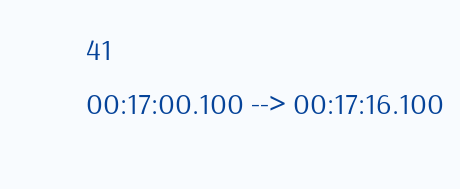41
00:17:00.100 --> 00:17:16.100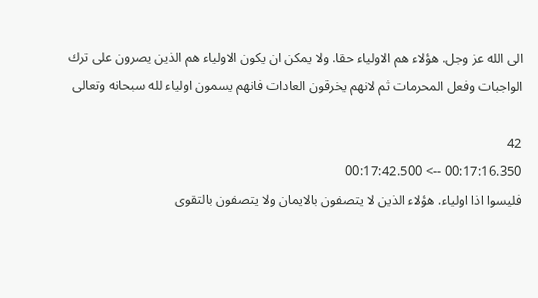الى الله عز وجل. هؤلاء هم الاولياء حقا. ولا يمكن ان يكون الاولياء هم الذين يصرون على ترك الواجبات وفعل المحرمات ثم لانهم يخرقون العادات فانهم يسمون اولياء لله سبحانه وتعالى

42
00:17:16.350 --> 00:17:42.500
فليسوا اذا اولياء. هؤلاء الذين لا يتصفون بالايمان ولا يتصفون بالتقوى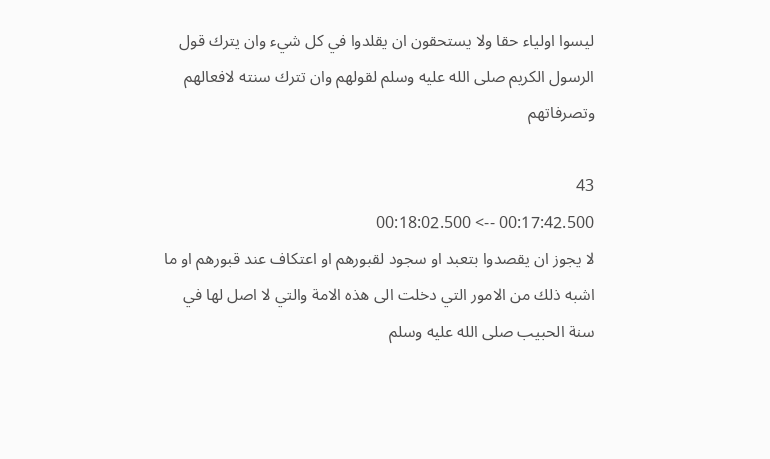ليسوا اولياء حقا ولا يستحقون ان يقلدوا في كل شيء وان يترك قول الرسول الكريم صلى الله عليه وسلم لقولهم وان تترك سنته لافعالهم وتصرفاتهم

43
00:17:42.500 --> 00:18:02.500
لا يجوز ان يقصدوا بتعبد او سجود لقبورهم او اعتكاف عند قبورهم او ما اشبه ذلك من الامور التي دخلت الى هذه الامة والتي لا اصل لها في سنة الحبيب صلى الله عليه وسلم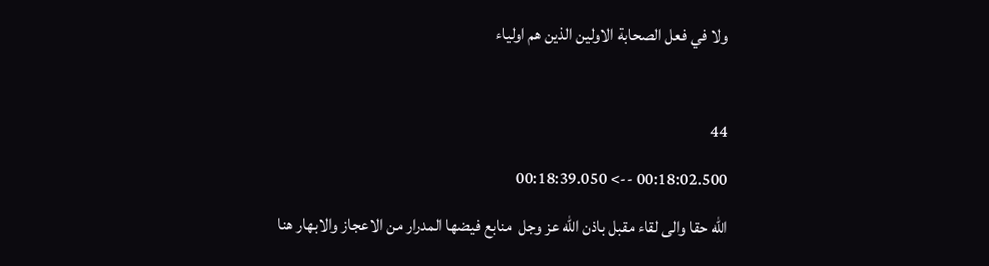ولا في فعل الصحابة الاولين الذين هم اولياء

44
00:18:02.500 --> 00:18:39.050
الله حقا والى لقاء مقبل باذن الله عز وجل  منابع فيضها المدرار من الاعجاز والابهار هنا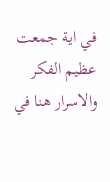في اية جمعت عظيم الفكر والاسرار هنا في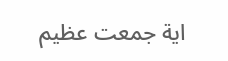اية جمعت عظيم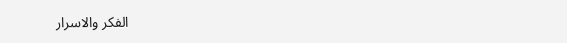الفكر والاسرار